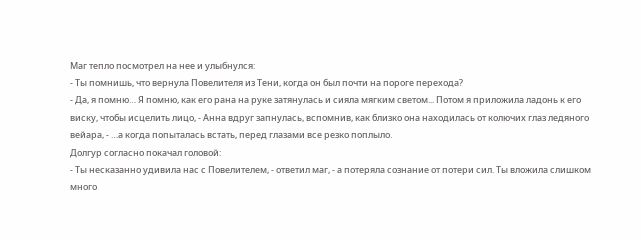Маг тепло посмотрел на нее и улыбнулся:
- Ты помнишь, что вернула Повелителя из Тени, когда он был почти на пороге перехода?
- Да, я помню… Я помню, как его рана на руке затянулась и сияла мягким светом... Потом я приложила ладонь к его виску, чтобы исцелить лицо, - Анна вдруг запнулась, вспомнив, как близко она находилась от колючих глаз ледяного вейара, - …а когда попыталась встать, перед глазами все резко поплыло.
Долгур согласно покачал головой:
- Ты несказанно удивила нас с Повелителем, - ответил маг, - а потеряла сознание от потери сил. Ты вложила слишком много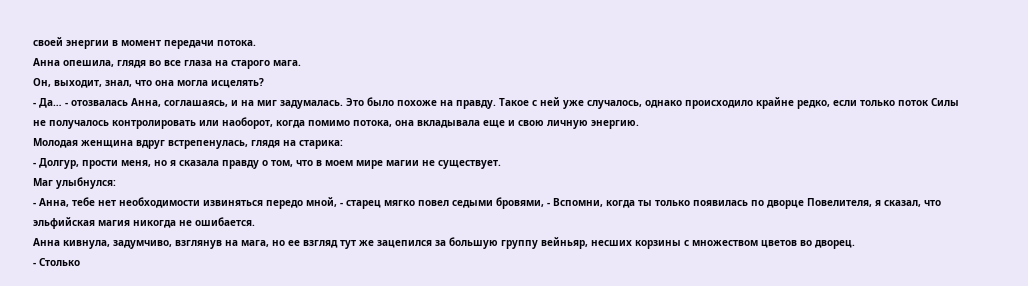своей энергии в момент передачи потока.
Анна опешила, глядя во все глаза на старого мага.
Он, выходит, знал, что она могла исцелять?
- Да… - отозвалась Анна, соглашаясь, и на миг задумалась. Это было похоже на правду. Такое с ней уже случалось, однако происходило крайне редко, если только поток Силы не получалось контролировать или наоборот, когда помимо потока, она вкладывала еще и свою личную энергию.
Молодая женщина вдруг встрепенулась, глядя на старика:
- Долгур, прости меня, но я сказала правду о том, что в моем мире магии не существует.
Маг улыбнулся:
- Анна, тебе нет необходимости извиняться передо мной, - старец мягко повел седыми бровями, - Вспомни, когда ты только появилась по дворце Повелителя, я сказал, что эльфийская магия никогда не ошибается.
Анна кивнула, задумчиво, взглянув на мага, но ее взгляд тут же зацепился за большую группу вейньяр, несших корзины с множеством цветов во дворец.
- Столько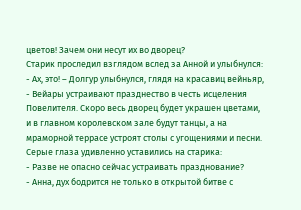цветов! Зачем они несут их во дворец?
Старик проследил взглядом вслед за Анной и улыбнулся:
- Ах, это! – Долгур улыбнулся, глядя на красавиц вейньяр, - Вейары устраивают празднество в честь исцеления Повелителя. Скоро весь дворец будет украшен цветами, и в главном королевском зале будут танцы, а на мраморной террасе устроят столы с угощениями и песни.
Серые глаза удивленно уставились на старика:
- Разве не опасно сейчас устраивать празднование?
- Анна, дух бодрится не только в открытой битве с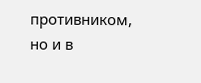противником, но и в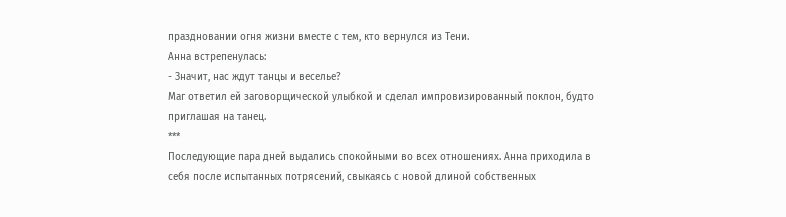праздновании огня жизни вместе с тем, кто вернулся из Тени.
Анна встрепенулась:
- Значит, нас ждут танцы и веселье?
Маг ответил ей заговорщической улыбкой и сделал импровизированный поклон, будто приглашая на танец.
***
Последующие пара дней выдались спокойными во всех отношениях. Анна приходила в себя после испытанных потрясений, свыкаясь с новой длиной собственных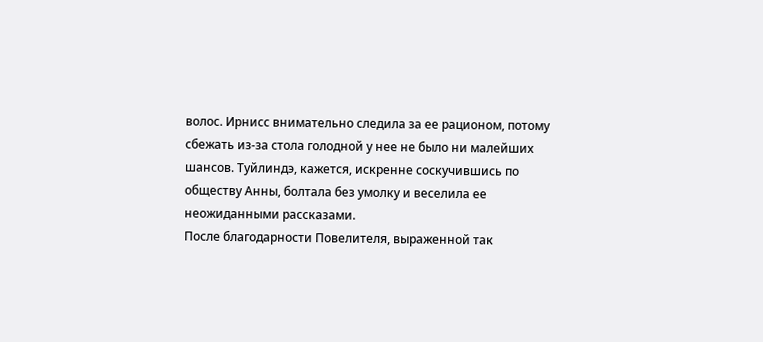волос. Ирнисс внимательно следила за ее рационом, потому сбежать из-за стола голодной у нее не было ни малейших шансов. Туйлиндэ, кажется, искренне соскучившись по обществу Анны, болтала без умолку и веселила ее неожиданными рассказами.
После благодарности Повелителя, выраженной так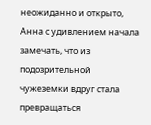неожиданно и открыто, Анна с удивлением начала замечать, что из подозрительной чужеземки вдруг стала превращаться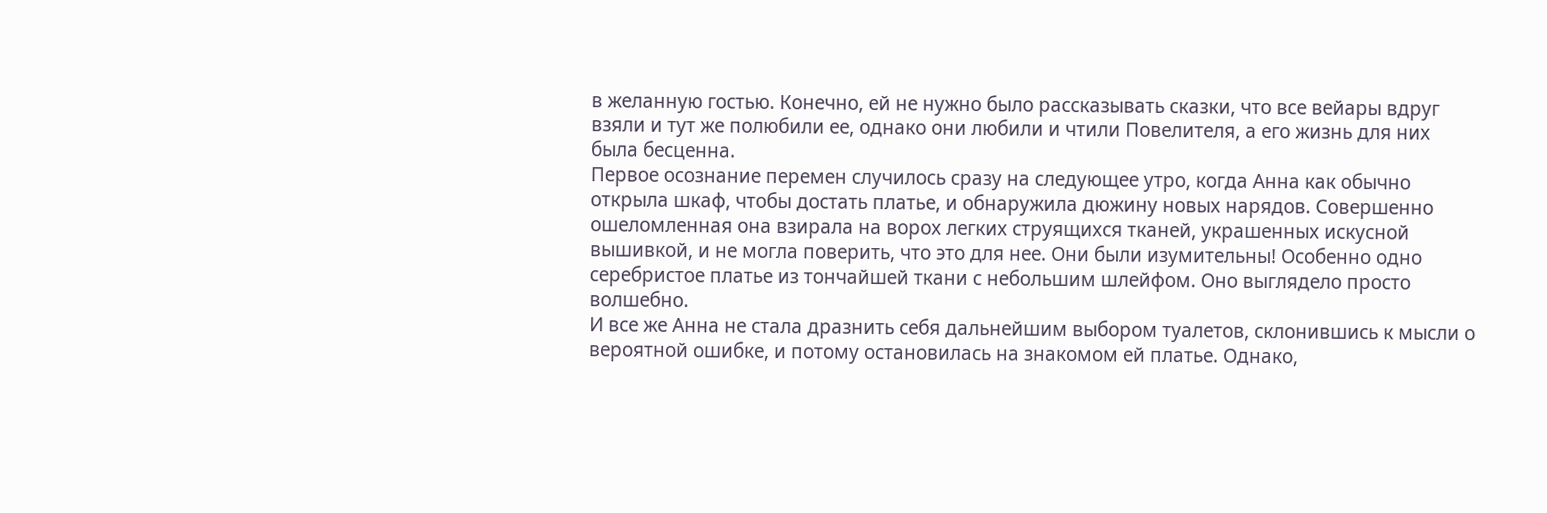в желанную гостью. Конечно, ей не нужно было рассказывать сказки, что все вейары вдруг взяли и тут же полюбили ее, однако они любили и чтили Повелителя, а его жизнь для них была бесценна.
Первое осознание перемен случилось сразу на следующее утро, когда Анна как обычно открыла шкаф, чтобы достать платье, и обнаружила дюжину новых нарядов. Совершенно ошеломленная она взирала на ворох легких струящихся тканей, украшенных искусной вышивкой, и не могла поверить, что это для нее. Они были изумительны! Особенно одно серебристое платье из тончайшей ткани с небольшим шлейфом. Оно выглядело просто волшебно.
И все же Анна не стала дразнить себя дальнейшим выбором туалетов, склонившись к мысли о вероятной ошибке, и потому остановилась на знакомом ей платье. Однако,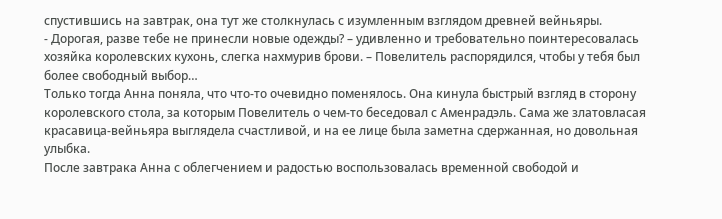спустившись на завтрак, она тут же столкнулась с изумленным взглядом древней вейньяры.
- Дорогая, разве тебе не принесли новые одежды? – удивленно и требовательно поинтересовалась хозяйка королевских кухонь, слегка нахмурив брови. – Повелитель распорядился, чтобы у тебя был более свободный выбор…
Только тогда Анна поняла, что что-то очевидно поменялось. Она кинула быстрый взгляд в сторону королевского стола, за которым Повелитель о чем-то беседовал с Аменрадэль. Сама же златовласая красавица-вейньяра выглядела счастливой, и на ее лице была заметна сдержанная, но довольная улыбка.
После завтрака Анна с облегчением и радостью воспользовалась временной свободой и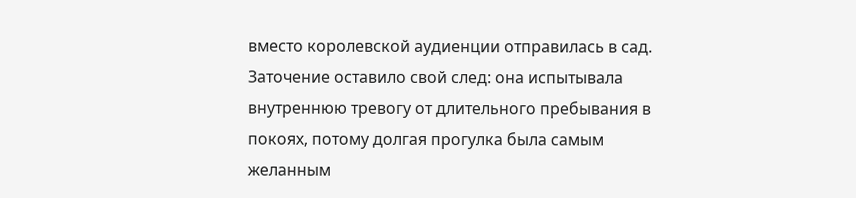вместо королевской аудиенции отправилась в сад. Заточение оставило свой след: она испытывала внутреннюю тревогу от длительного пребывания в покоях, потому долгая прогулка была самым желанным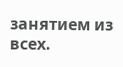занятием из всех.